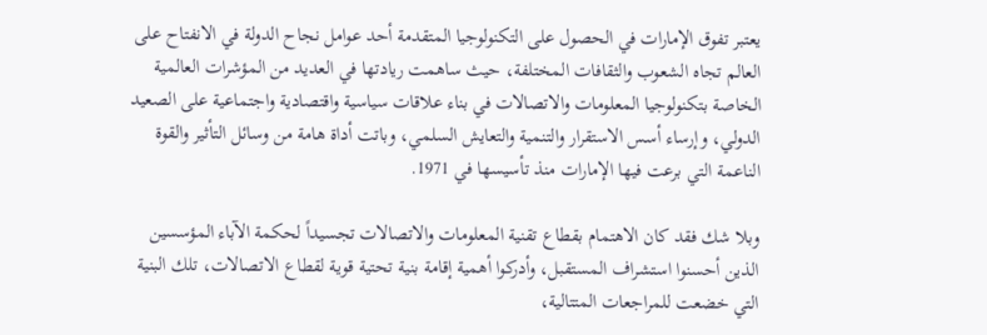يعتبر تفوق الإمارات في الحصول على التكنولوجيا المتقدمة أحد عوامل نجاح الدولة في الانفتاح على العالم تجاه الشعوب والثقافات المختلفة، حيث ساهمت ريادتها في العديد من المؤشرات العالمية الخاصة بتكنولوجيا المعلومات والاتصالات في بناء علاقات سياسية واقتصادية واجتماعية على الصعيد الدولي، وإرساء أسس الاستقرار والتنمية والتعايش السلمي، وباتت أداة هامة من وسائل التأثير والقوة الناعمة التي برعت فيها الإمارات منذ تأسيسها في 1971.

وبلا شك فقد كان الاهتمام بقطاع تقنية المعلومات والاتصالات تجسيداً لحكمة الآباء المؤسسين الذين أحسنوا استشراف المستقبل، وأدركوا أهمية إقامة بنية تحتية قوية لقطاع الاتصالات، تلك البنية التي خضعت للمراجعات المتتالية،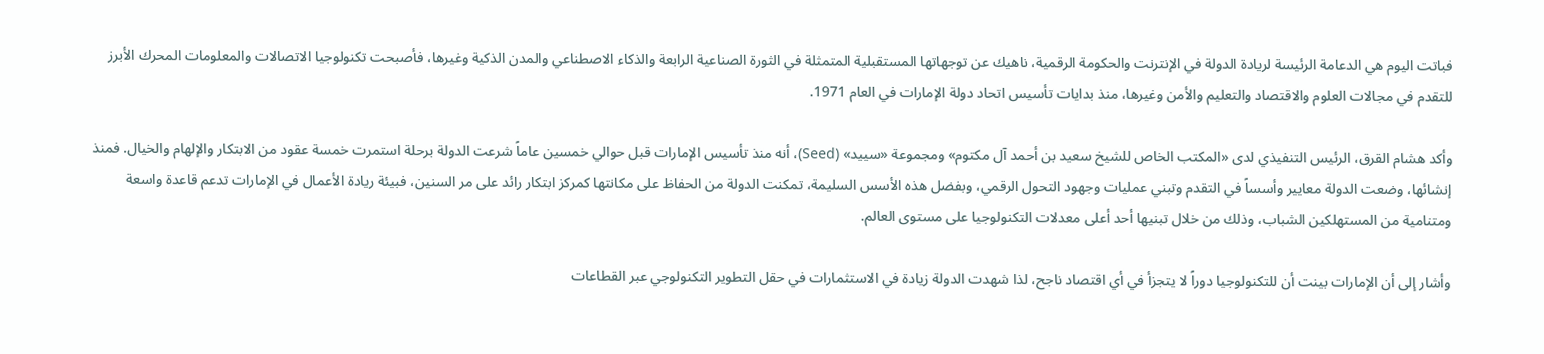فباتت اليوم هي الدعامة الرئيسة لريادة الدولة في الإنترنت والحكومة الرقمية، ناهيك عن توجهاتها المستقبلية المتمثلة في الثورة الصناعية الرابعة والذكاء الاصطناعي والمدن الذكية وغيرها، فأصبحت تكنولوجيا الاتصالات والمعلومات المحرك الأبرز للتقدم في مجالات العلوم والاقتصاد والتعليم والأمن وغيرها، منذ بدايات تأسيس اتحاد دولة الإمارات في العام 1971.

وأكد هشام القرق، الرئيس التنفيذي لدى «المكتب الخاص للشيخ سعيد بن أحمد آل مكتوم» ومجموعة «سييد» (Seed)، أنه منذ تأسيس الإمارات قبل حوالي خمسين عاماً شرعت الدولة برحلة استمرت خمسة عقود من الابتكار والإلهام والخيال. فمنذ إنشائها، وضعت الدولة معايير وأسساً في التقدم وتبني عمليات وجهود التحول الرقمي، وبفضل هذه الأسس السليمة، تمكنت الدولة من الحفاظ على مكانتها كمركز ابتكار رائد على مر السنين، فبيئة ريادة الأعمال في الإمارات تدعم قاعدة واسعة ومتنامية من المستهلكين الشباب، وذلك من خلال تبنيها أحد أعلى معدلات التكنولوجيا على مستوى العالم.

وأشار إلى أن الإمارات بينت أن للتكنولوجيا دوراً لا يتجزأ في أي اقتصاد ناجح، لذا شهدت الدولة زيادة في الاستثمارات في حقل التطوير التكنولوجي عبر القطاعات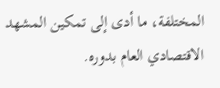المختلفة، ما أدى إلى تمكين المشهد الاقتصادي العام بدوره.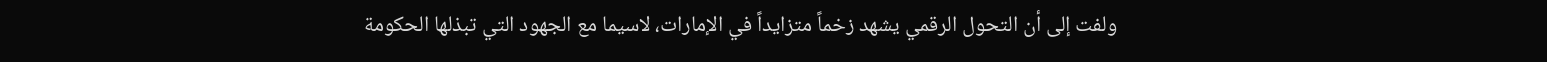ولفت إلى أن التحول الرقمي يشهد زخماً متزايداً في الإمارات، لاسيما مع الجهود التي تبذلها الحكومة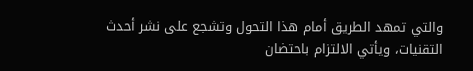والتي تمهد الطريق أمام هذا التحول وتشجع على نشر أحدث التقنيات، ويأتي الالتزام باحتضان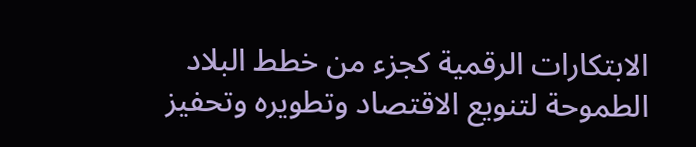الابتكارات الرقمية كجزء من خطط البلاد الطموحة لتنويع الاقتصاد وتطويره وتحفيز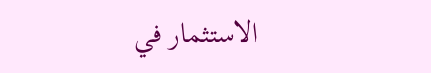الاستثمار في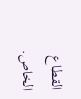القطاع الخاص.